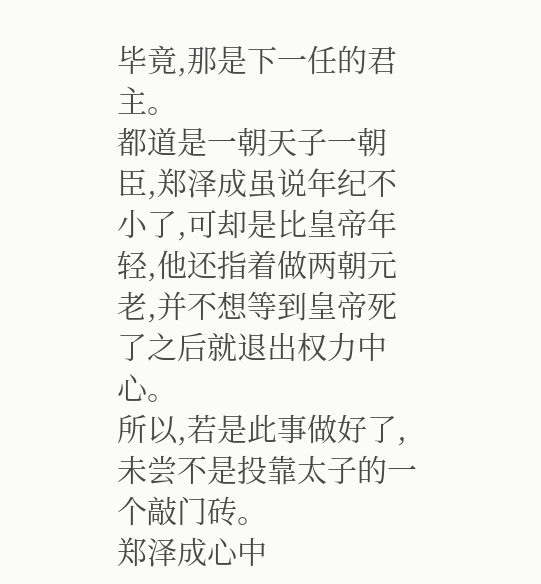毕竟,那是下一任的君主。
都道是一朝天子一朝臣,郑泽成虽说年纪不小了,可却是比皇帝年轻,他还指着做两朝元老,并不想等到皇帝死了之后就退出权力中心。
所以,若是此事做好了,未尝不是投靠太子的一个敲门砖。
郑泽成心中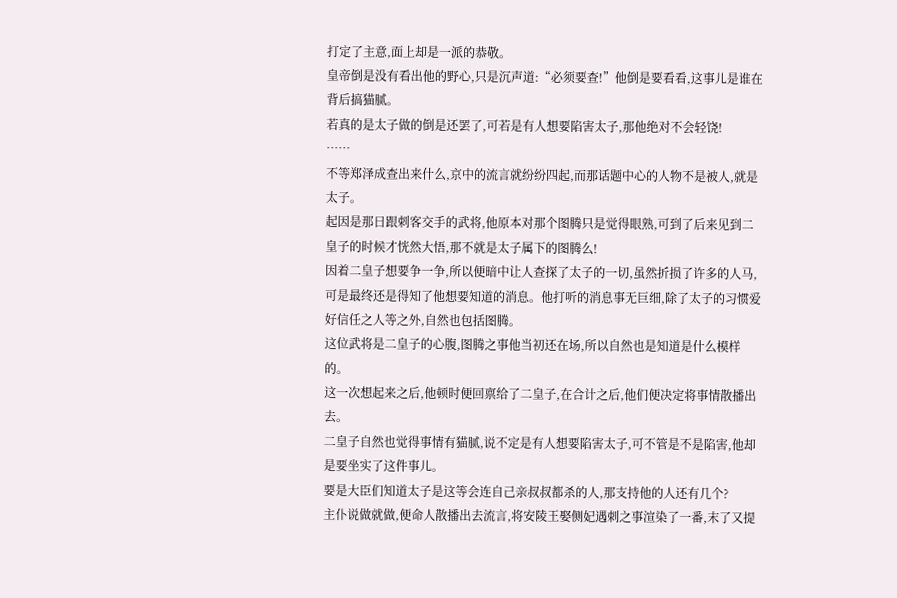打定了主意,面上却是一派的恭敬。
皇帝倒是没有看出他的野心,只是沉声道:“必须要查!”他倒是要看看,这事儿是谁在背后搞猫腻。
若真的是太子做的倒是还罢了,可若是有人想要陷害太子,那他绝对不会轻饶!
……
不等郑泽成查出来什么,京中的流言就纷纷四起,而那话题中心的人物不是被人,就是太子。
起因是那日跟刺客交手的武将,他原本对那个图腾只是觉得眼熟,可到了后来见到二皇子的时候才恍然大悟,那不就是太子属下的图腾么!
因着二皇子想要争一争,所以便暗中让人查探了太子的一切,虽然折损了许多的人马,可是最终还是得知了他想要知道的消息。他打听的消息事无巨细,除了太子的习惯爱好信任之人等之外,自然也包括图腾。
这位武将是二皇子的心腹,图腾之事他当初还在场,所以自然也是知道是什么模样的。
这一次想起来之后,他顿时便回禀给了二皇子,在合计之后,他们便决定将事情散播出去。
二皇子自然也觉得事情有猫腻,说不定是有人想要陷害太子,可不管是不是陷害,他却是要坐实了这件事儿。
要是大臣们知道太子是这等会连自己亲叔叔都杀的人,那支持他的人还有几个?
主仆说做就做,便命人散播出去流言,将安陵王娶侧妃遇刺之事渲染了一番,末了又提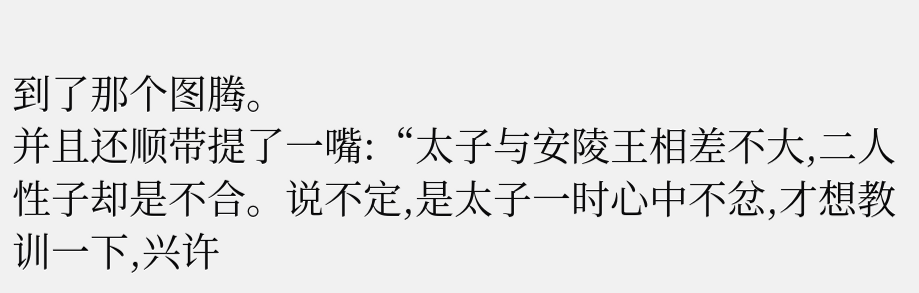到了那个图腾。
并且还顺带提了一嘴:“太子与安陵王相差不大,二人性子却是不合。说不定,是太子一时心中不忿,才想教训一下,兴许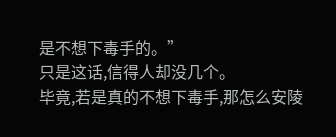是不想下毒手的。”
只是这话,信得人却没几个。
毕竟,若是真的不想下毒手,那怎么安陵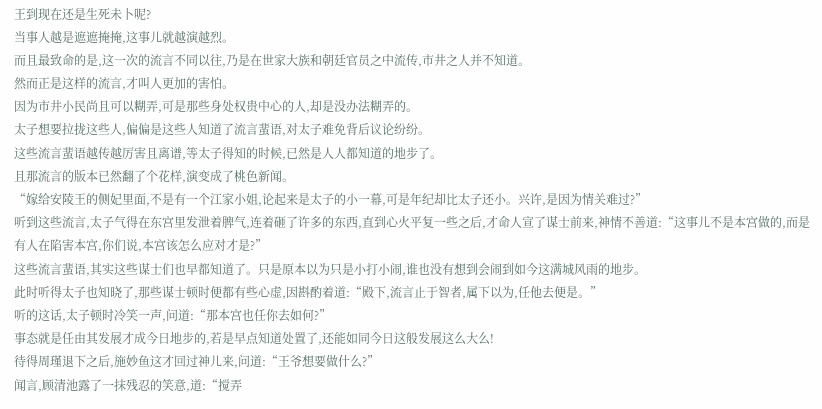王到现在还是生死未卜呢?
当事人越是遮遮掩掩,这事儿就越演越烈。
而且最致命的是,这一次的流言不同以往,乃是在世家大族和朝廷官员之中流传,市井之人并不知道。
然而正是这样的流言,才叫人更加的害怕。
因为市井小民尚且可以糊弄,可是那些身处权贵中心的人,却是没办法糊弄的。
太子想要拉拢这些人,偏偏是这些人知道了流言蜚语,对太子难免背后议论纷纷。
这些流言蜚语越传越厉害且离谱,等太子得知的时候,已然是人人都知道的地步了。
且那流言的版本已然翻了个花样,演变成了桃色新闻。
“嫁给安陵王的侧妃里面,不是有一个江家小姐,论起来是太子的小一幕,可是年纪却比太子还小。兴许,是因为情关难过?”
听到这些流言,太子气得在东宫里发泄着脾气,连着砸了许多的东西,直到心火平复一些之后,才命人宣了谋士前来,神情不善道:“这事儿不是本宫做的,而是有人在陷害本宫,你们说,本宫该怎么应对才是?”
这些流言蜚语,其实这些谋士们也早都知道了。只是原本以为只是小打小闹,谁也没有想到会闹到如今这满城风雨的地步。
此时听得太子也知晓了,那些谋士顿时便都有些心虚,因斟酌着道:“殿下,流言止于智者,属下以为,任他去便是。”
听的这话,太子顿时冷笑一声,问道:“那本宫也任你去如何?”
事态就是任由其发展才成今日地步的,若是早点知道处置了,还能如同今日这般发展这么大么!
待得周瑾退下之后,施妙鱼这才回过神儿来,问道:“王爷想要做什么?”
闻言,顾清池露了一抹残忍的笑意,道:“搅弄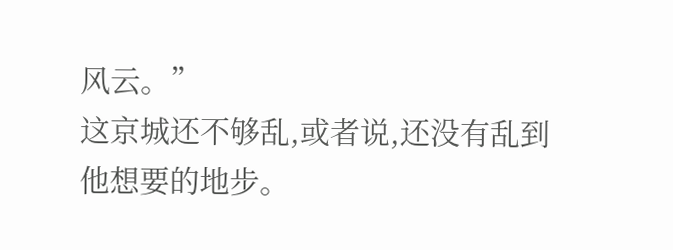风云。”
这京城还不够乱,或者说,还没有乱到他想要的地步。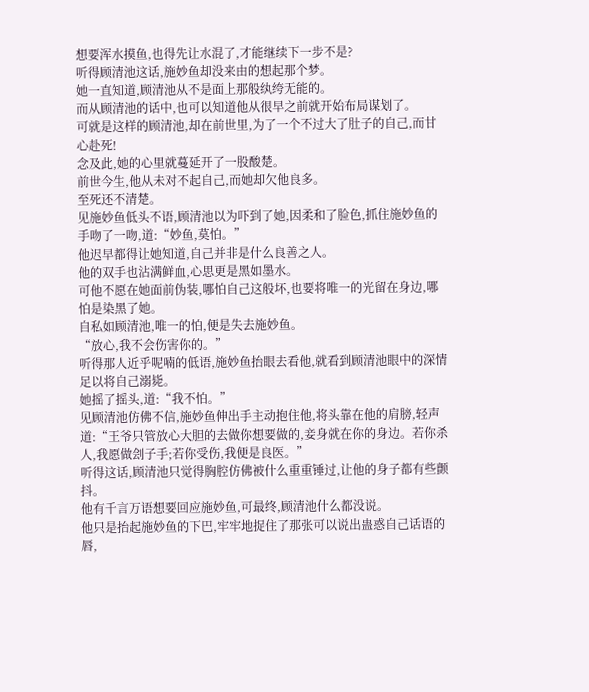想要浑水摸鱼,也得先让水混了,才能继续下一步不是?
听得顾清池这话,施妙鱼却没来由的想起那个梦。
她一直知道,顾清池从不是面上那般纨绔无能的。
而从顾清池的话中,也可以知道他从很早之前就开始布局谋划了。
可就是这样的顾清池,却在前世里,为了一个不过大了肚子的自己,而甘心赴死!
念及此,她的心里就蔓延开了一股酸楚。
前世今生,他从未对不起自己,而她却欠他良多。
至死还不清楚。
见施妙鱼低头不语,顾清池以为吓到了她,因柔和了脸色,抓住施妙鱼的手吻了一吻,道:“妙鱼,莫怕。”
他迟早都得让她知道,自己并非是什么良善之人。
他的双手也沾满鲜血,心思更是黑如墨水。
可他不愿在她面前伪装,哪怕自己这般坏,也要将唯一的光留在身边,哪怕是染黑了她。
自私如顾清池,唯一的怕,便是失去施妙鱼。
“放心,我不会伤害你的。”
听得那人近乎呢喃的低语,施妙鱼抬眼去看他,就看到顾清池眼中的深情足以将自己溺毙。
她摇了摇头,道:“我不怕。”
见顾清池仿佛不信,施妙鱼伸出手主动抱住他,将头靠在他的肩膀,轻声道:“王爷只管放心大胆的去做你想要做的,妾身就在你的身边。若你杀人,我愿做刽子手;若你受伤,我便是良医。”
听得这话,顾清池只觉得胸腔仿佛被什么重重锤过,让他的身子都有些颤抖。
他有千言万语想要回应施妙鱼,可最终,顾清池什么都没说。
他只是抬起施妙鱼的下巴,牢牢地捉住了那张可以说出蛊惑自己话语的唇,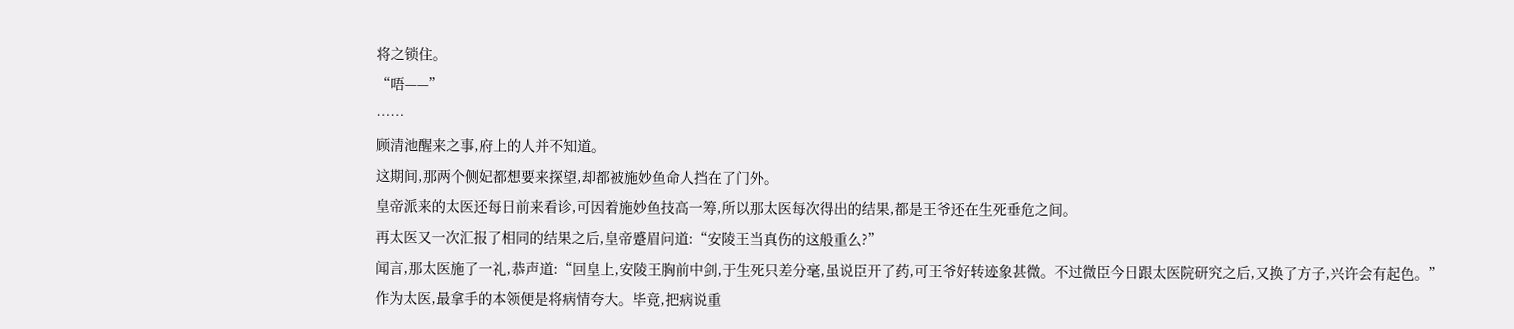将之锁住。
“唔——”
……
顾清池醒来之事,府上的人并不知道。
这期间,那两个侧妃都想要来探望,却都被施妙鱼命人挡在了门外。
皇帝派来的太医还每日前来看诊,可因着施妙鱼技高一筹,所以那太医每次得出的结果,都是王爷还在生死垂危之间。
再太医又一次汇报了相同的结果之后,皇帝蹙眉问道:“安陵王当真伤的这般重么?”
闻言,那太医施了一礼,恭声道:“回皇上,安陵王胸前中剑,于生死只差分毫,虽说臣开了药,可王爷好转迹象甚微。不过微臣今日跟太医院研究之后,又换了方子,兴许会有起色。”
作为太医,最拿手的本领便是将病情夸大。毕竟,把病说重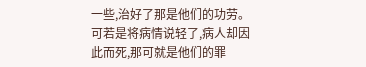一些,治好了那是他们的功劳。可若是将病情说轻了,病人却因此而死,那可就是他们的罪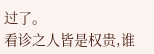过了。
看诊之人皆是权贵,谁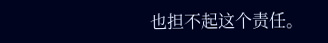也担不起这个责任。